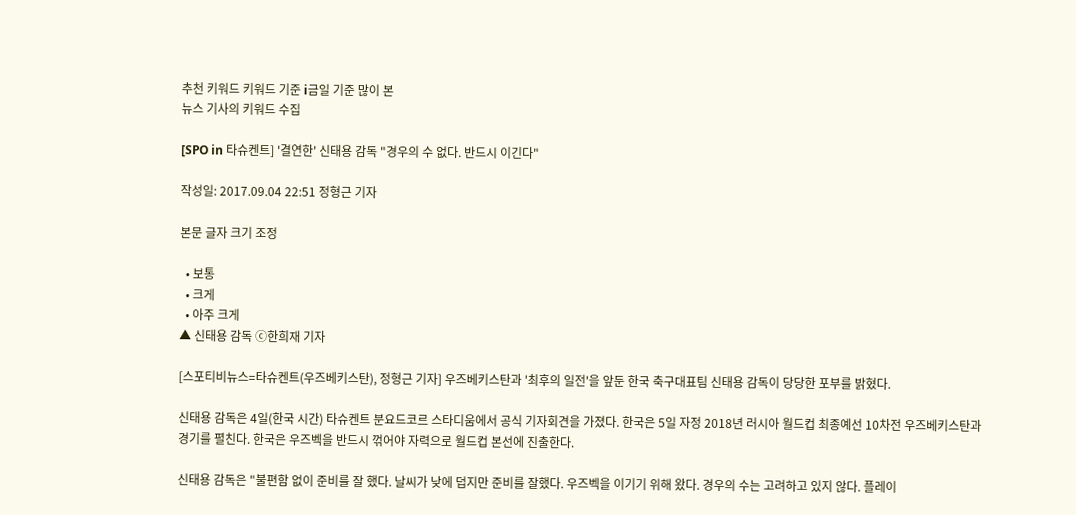추천 키워드 키워드 기준 i금일 기준 많이 본
뉴스 기사의 키워드 수집

[SPO in 타슈켄트] '결연한' 신태용 감독 "경우의 수 없다. 반드시 이긴다"

작성일: 2017.09.04 22:51 정형근 기자

본문 글자 크기 조정

  • 보통
  • 크게
  • 아주 크게
▲ 신태용 감독 ⓒ한희재 기자

[스포티비뉴스=타슈켄트(우즈베키스탄), 정형근 기자] 우즈베키스탄과 '최후의 일전'을 앞둔 한국 축구대표팀 신태용 감독이 당당한 포부를 밝혔다.

신태용 감독은 4일(한국 시간) 타슈켄트 분요드코르 스타디움에서 공식 기자회견을 가졌다. 한국은 5일 자정 2018년 러시아 월드컵 최종예선 10차전 우즈베키스탄과 경기를 펼친다. 한국은 우즈벡을 반드시 꺾어야 자력으로 월드컵 본선에 진출한다.

신태용 감독은 "불편함 없이 준비를 잘 했다. 날씨가 낮에 덥지만 준비를 잘했다. 우즈벡을 이기기 위해 왔다. 경우의 수는 고려하고 있지 않다. 플레이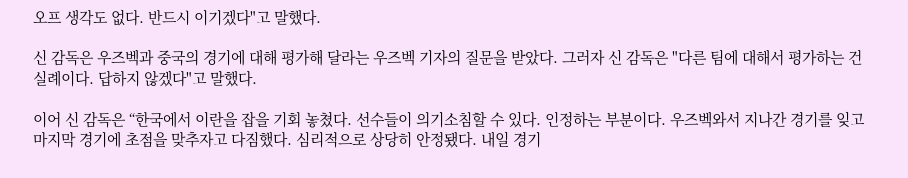오프 생각도 없다. 반드시 이기겠다"고 말했다.

신 감독은 우즈벡과 중국의 경기에 대해 평가해 달라는 우즈벡 기자의 질문을 받았다. 그러자 신 감독은 "다른 팀에 대해서 평가하는 건 실례이다. 답하지 않겠다"고 말했다.

이어 신 감독은 “한국에서 이란을 잡을 기회 놓쳤다. 선수들이 의기소침할 수 있다. 인정하는 부분이다. 우즈벡와서 지나간 경기를 잊고 마지막 경기에 초점을 맞추자고 다짐했다. 심리적으로 상당히 안정됐다. 내일 경기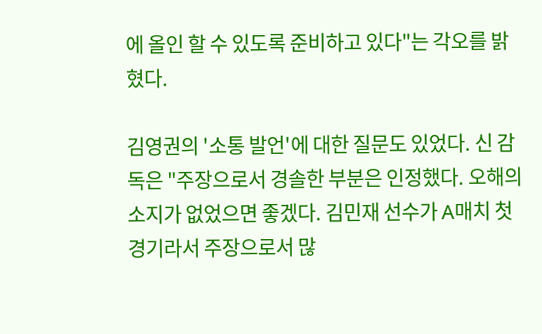에 올인 할 수 있도록 준비하고 있다"는 각오를 밝혔다.

김영권의 '소통 발언'에 대한 질문도 있었다. 신 감독은 "주장으로서 경솔한 부분은 인정했다. 오해의 소지가 없었으면 좋겠다. 김민재 선수가 A매치 첫 경기라서 주장으로서 많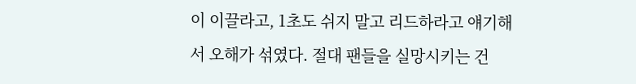이 이끌라고, 1초도 쉬지 말고 리드하라고 얘기해서 오해가 섞였다. 절대 팬들을 실망시키는 건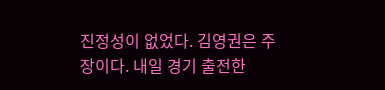진정성이 없었다. 김영권은 주장이다. 내일 경기 출전한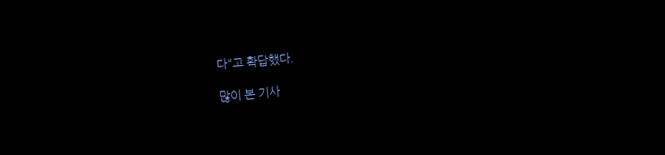다"고 확답했다.

많이 본 기사